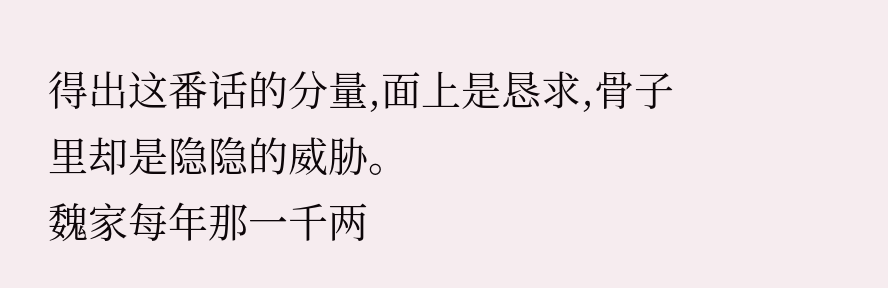得出这番话的分量,面上是恳求,骨子里却是隐隐的威胁。
魏家每年那一千两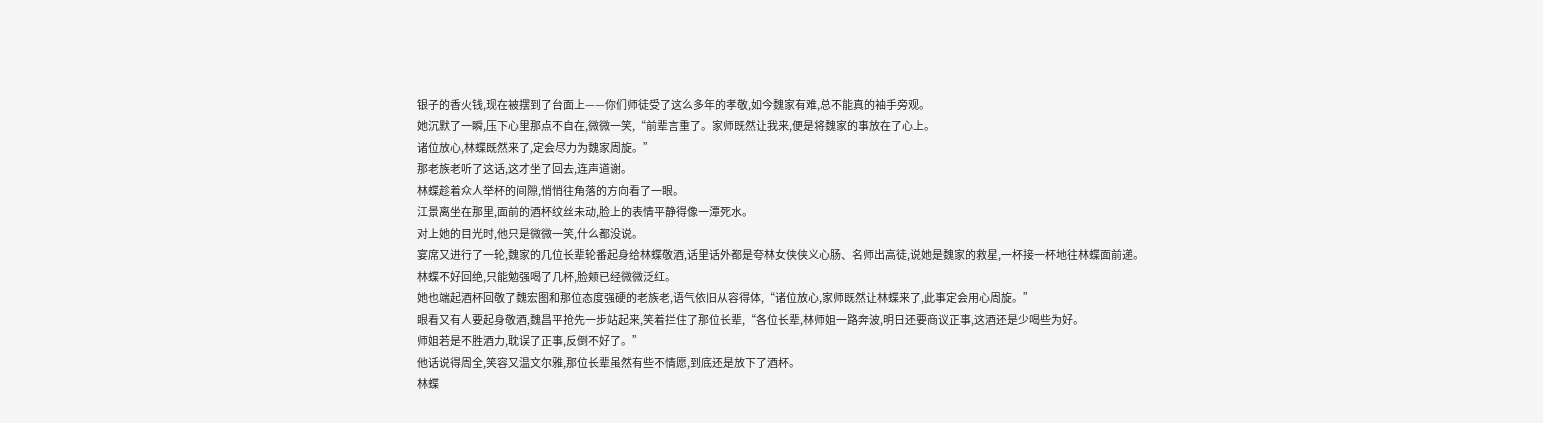银子的香火钱,现在被摆到了台面上——你们师徒受了这么多年的孝敬,如今魏家有难,总不能真的袖手旁观。
她沉默了一瞬,压下心里那点不自在,微微一笑,“前辈言重了。家师既然让我来,便是将魏家的事放在了心上。
诸位放心,林蝶既然来了,定会尽力为魏家周旋。”
那老族老听了这话,这才坐了回去,连声道谢。
林蝶趁着众人举杯的间隙,悄悄往角落的方向看了一眼。
江景离坐在那里,面前的酒杯纹丝未动,脸上的表情平静得像一潭死水。
对上她的目光时,他只是微微一笑,什么都没说。
宴席又进行了一轮,魏家的几位长辈轮番起身给林蝶敬酒,话里话外都是夸林女侠侠义心肠、名师出高徒,说她是魏家的救星,一杯接一杯地往林蝶面前递。
林蝶不好回绝,只能勉强喝了几杯,脸颊已经微微泛红。
她也端起酒杯回敬了魏宏图和那位态度强硬的老族老,语气依旧从容得体,“诸位放心,家师既然让林蝶来了,此事定会用心周旋。”
眼看又有人要起身敬酒,魏昌平抢先一步站起来,笑着拦住了那位长辈,“各位长辈,林师姐一路奔波,明日还要商议正事,这酒还是少喝些为好。
师姐若是不胜酒力,耽误了正事,反倒不好了。”
他话说得周全,笑容又温文尔雅,那位长辈虽然有些不情愿,到底还是放下了酒杯。
林蝶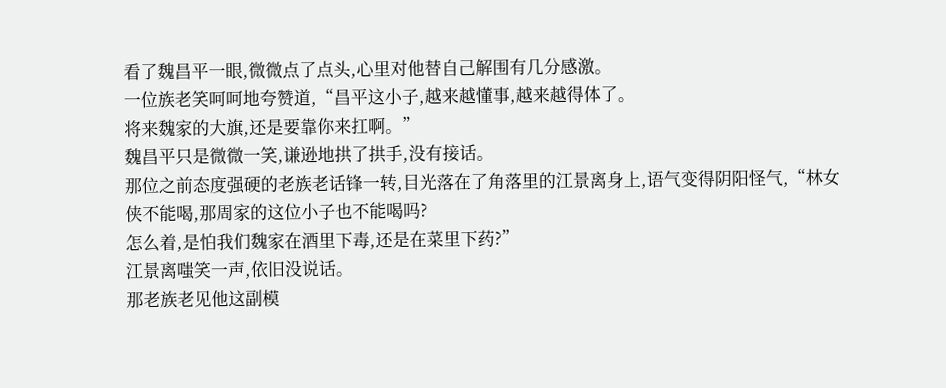看了魏昌平一眼,微微点了点头,心里对他替自己解围有几分感激。
一位族老笑呵呵地夸赞道,“昌平这小子,越来越懂事,越来越得体了。
将来魏家的大旗,还是要靠你来扛啊。”
魏昌平只是微微一笑,谦逊地拱了拱手,没有接话。
那位之前态度强硬的老族老话锋一转,目光落在了角落里的江景离身上,语气变得阴阳怪气,“林女侠不能喝,那周家的这位小子也不能喝吗?
怎么着,是怕我们魏家在酒里下毒,还是在菜里下药?”
江景离嗤笑一声,依旧没说话。
那老族老见他这副模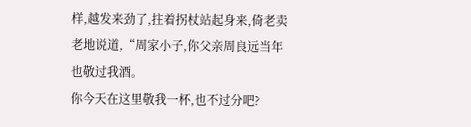样,越发来劲了,拄着拐杖站起身来,倚老卖老地说道,“周家小子,你父亲周良远当年也敬过我酒。
你今天在这里敬我一杯,也不过分吧?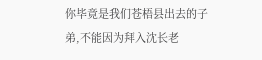你毕竟是我们苍梧县出去的子弟,不能因为拜入沈长老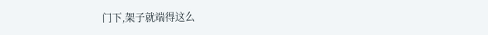门下,架子就端得这么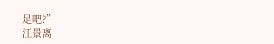足吧?”
江景离